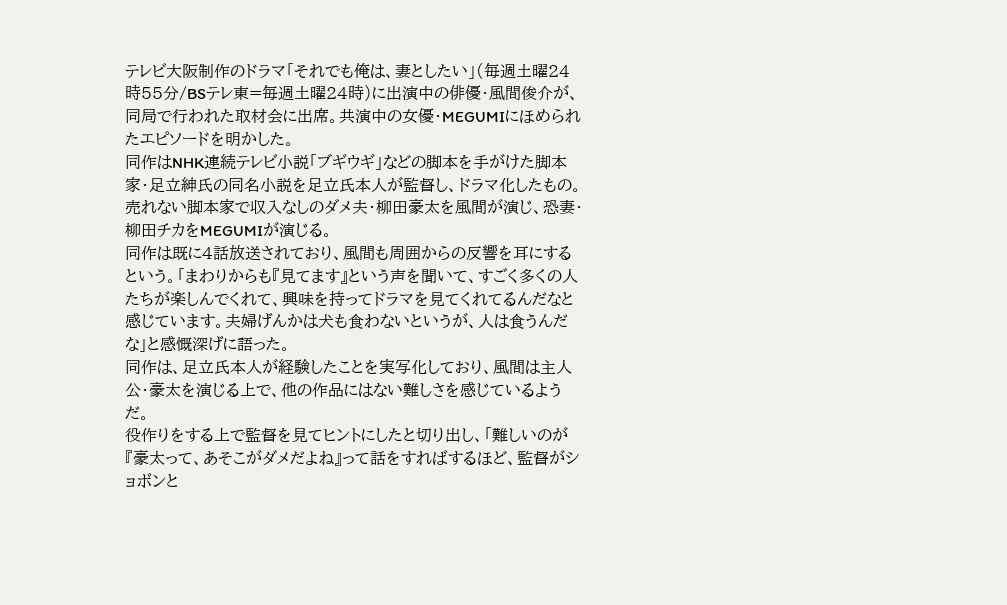テレビ大阪制作のドラマ「それでも俺は、妻としたい」(毎週土曜24時55分/BSテレ東=毎週土曜24時)に出演中の俳優・風間俊介が、同局で行われた取材会に出席。共演中の女優・MEGUMIにほめられたエピソードを明かした。
同作はNHK連続テレビ小説「ブギウギ」などの脚本を手がけた脚本家・足立紳氏の同名小説を足立氏本人が監督し、ドラマ化したもの。売れない脚本家で収入なしのダメ夫・柳田豪太を風間が演じ、恐妻・柳田チカをMEGUMIが演じる。
同作は既に4話放送されており、風間も周囲からの反響を耳にするという。「まわりからも『見てます』という声を聞いて、すごく多くの人たちが楽しんでくれて、興味を持ってドラマを見てくれてるんだなと感じています。夫婦げんかは犬も食わないというが、人は食うんだな」と感慨深げに語った。
同作は、足立氏本人が経験したことを実写化しており、風間は主人公・豪太を演じる上で、他の作品にはない難しさを感じているようだ。
役作りをする上で監督を見てヒントにしたと切り出し、「難しいのが『豪太って、あそこがダメだよね』って話をすればするほど、監督がショボンと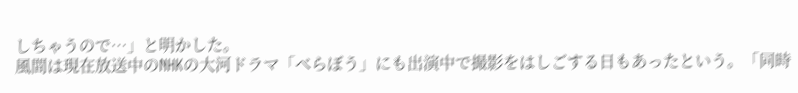しちゃうので…」と明かした。
風間は現在放送中のNHKの大河ドラマ「べらぼう」にも出演中で撮影をはしごする日もあったという。「同時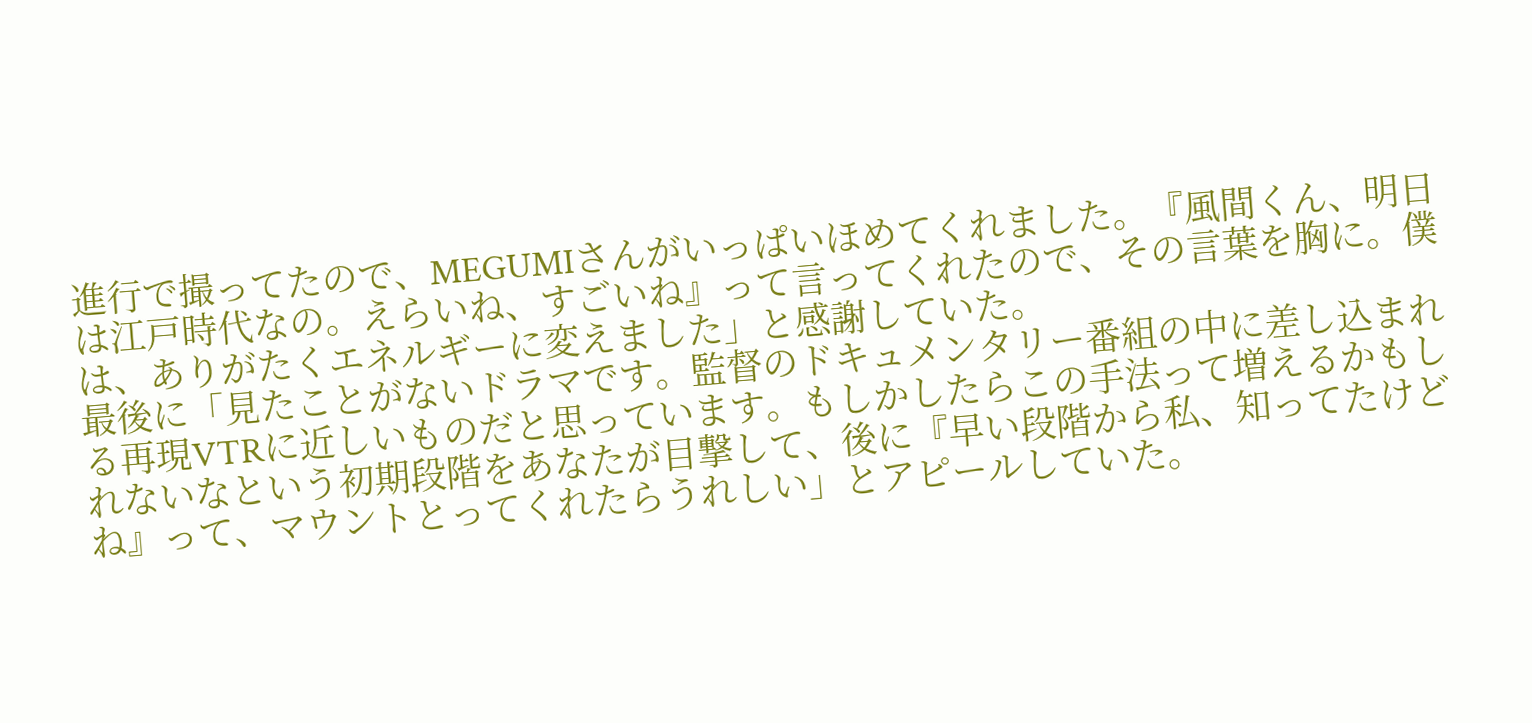進行で撮ってたので、MEGUMIさんがいっぱいほめてくれました。『風間くん、明日は江戸時代なの。えらいね、すごいね』って言ってくれたので、その言葉を胸に。僕は、ありがたくエネルギーに変えました」と感謝していた。
最後に「見たことがないドラマです。監督のドキュメンタリー番組の中に差し込まれる再現VTRに近しいものだと思っています。もしかしたらこの手法って増えるかもしれないなという初期段階をあなたが目撃して、後に『早い段階から私、知ってたけどね』って、マウントとってくれたらうれしい」とアピールしていた。